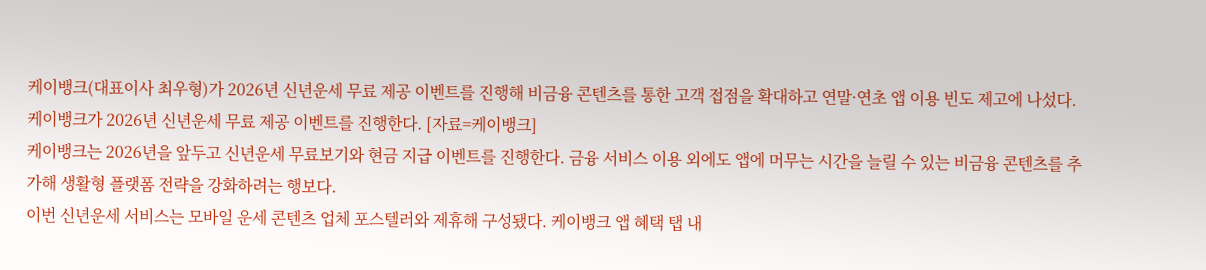케이뱅크(대표이사 최우형)가 2026년 신년운세 무료 제공 이벤트를 진행해 비금융 콘텐츠를 통한 고객 접점을 확대하고 연말·연초 앱 이용 빈도 제고에 나섰다.
케이뱅크가 2026년 신년운세 무료 제공 이벤트를 진행한다. [자료=케이뱅크]
케이뱅크는 2026년을 앞두고 신년운세 무료보기와 현금 지급 이벤트를 진행한다. 금융 서비스 이용 외에도 앱에 머무는 시간을 늘릴 수 있는 비금융 콘텐츠를 추가해 생활형 플랫폼 전략을 강화하려는 행보다.
이번 신년운세 서비스는 모바일 운세 콘텐츠 업체 포스텔러와 제휴해 구성됐다. 케이뱅크 앱 혜택 탭 내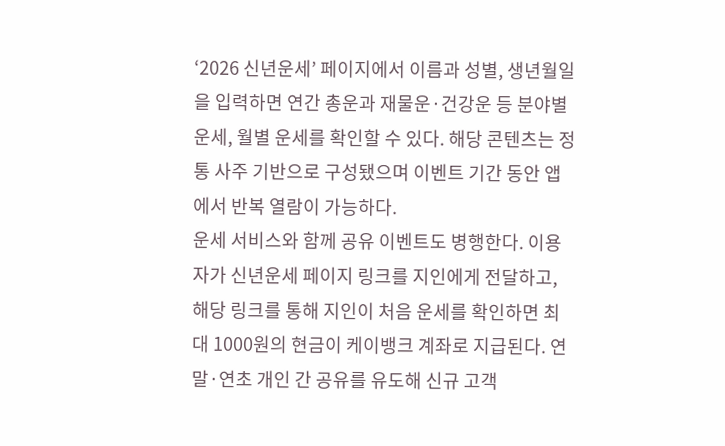‘2026 신년운세’ 페이지에서 이름과 성별, 생년월일을 입력하면 연간 총운과 재물운·건강운 등 분야별 운세, 월별 운세를 확인할 수 있다. 해당 콘텐츠는 정통 사주 기반으로 구성됐으며 이벤트 기간 동안 앱에서 반복 열람이 가능하다.
운세 서비스와 함께 공유 이벤트도 병행한다. 이용자가 신년운세 페이지 링크를 지인에게 전달하고, 해당 링크를 통해 지인이 처음 운세를 확인하면 최대 1000원의 현금이 케이뱅크 계좌로 지급된다. 연말·연초 개인 간 공유를 유도해 신규 고객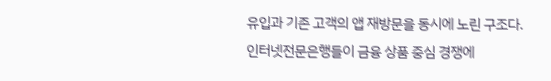유입과 기존 고객의 앱 재방문을 동시에 노린 구조다.
인터넷전문은행들이 금융 상품 중심 경쟁에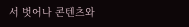서 벗어나 콘텐츠와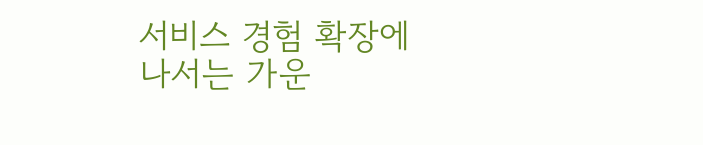서비스 경험 확장에 나서는 가운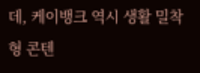데, 케이뱅크 역시 생활 밀착형 콘텐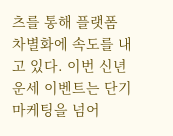츠를 통해 플랫폼 차별화에 속도를 내고 있다. 이번 신년운세 이벤트는 단기 마케팅을 넘어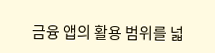금융 앱의 활용 범위를 넓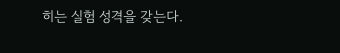히는 실험 성격을 갖는다.